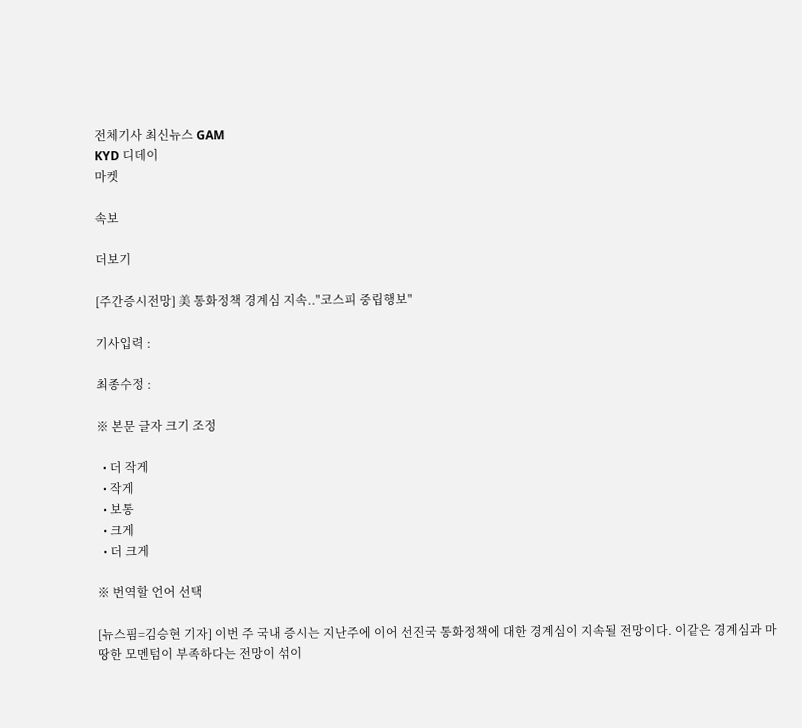전체기사 최신뉴스 GAM
KYD 디데이
마켓

속보

더보기

[주간증시전망] 美 통화정책 경계심 지속.."코스피 중립행보"

기사입력 :

최종수정 :

※ 본문 글자 크기 조정

  • 더 작게
  • 작게
  • 보통
  • 크게
  • 더 크게

※ 번역할 언어 선택

[뉴스핌=김승현 기자] 이번 주 국내 증시는 지난주에 이어 선진국 통화정책에 대한 경계심이 지속될 전망이다. 이같은 경계심과 마땅한 모멘텀이 부족하다는 전망이 섞이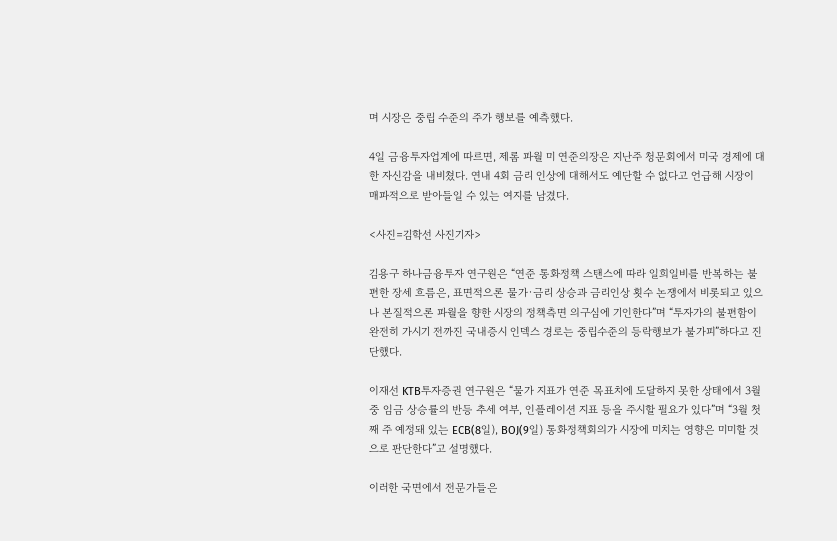며 시장은 중립 수준의 주가 행보를 예측했다.

4일 금융투자업계에 따르면, 제롬 파월 미 연준의장은 지난주 청문회에서 미국 경제에 대한 자신감을 내비쳤다. 연내 4회 금리 인상에 대해서도 예단할 수 없다고 언급해 시장이 매파적으로 받아들일 수 있는 여지를 남겼다.

<사진=김학선 사진기자>

김용구 하나금융투자 연구원은 “연준 통화정책 스탠스에 따라 일희일비를 반복하는 불편한 장세 흐름은, 표면적으론 물가·금리 상승과 금리인상 횟수 논쟁에서 비롯되고 있으나 본질적으론 파월을 향한 시장의 정책측면 의구심에 기인한다”며 “투자가의 불편함이 완전히 가시기 전까진 국내증시 인덱스 경로는 중립수준의 등락행보가 불가피”하다고 진단했다.

이재선 KTB투자증권 연구원은 “물가 지표가 연준 목표치에 도달하지 못한 상태에서 3월 중 임금 상승률의 반등 추세 여부, 인플레이션 지표 등을 주시할 필요가 있다”며 “3월 첫째 주 예정돼 있는 ECB(8일), BOJ(9일) 통화정책회의가 시장에 미치는 영향은 미미할 것으로 판단한다”고 설명했다.

이러한 국면에서 전문가들은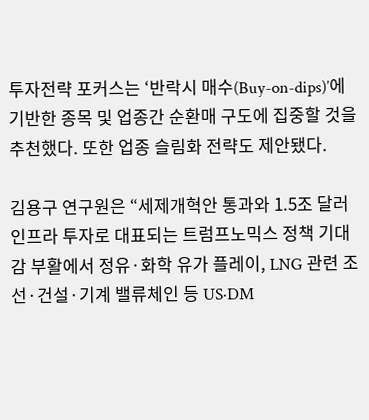투자전략 포커스는 ‘반락시 매수(Buy-on-dips)’에 기반한 종목 및 업종간 순환매 구도에 집중할 것을 추천했다. 또한 업종 슬림화 전략도 제안됐다.

김용구 연구원은 “세제개혁안 통과와 1.5조 달러 인프라 투자로 대표되는 트럼프노믹스 정책 기대감 부활에서 정유·화학 유가 플레이, LNG 관련 조선·건설·기계 밸류체인 등 US·DM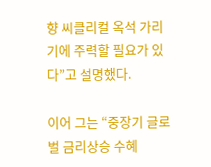향 씨클리컬 옥석 가리기에 주력할 필요가 있다”고 설명했다.

이어 그는 “중장기 글로벌 금리상승 수혜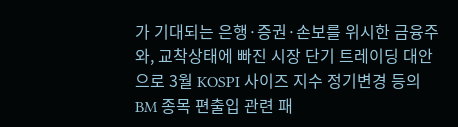가 기대되는 은행·증권·손보를 위시한 금융주와, 교착상태에 빠진 시장 단기 트레이딩 대안으로 3월 KOSPI 사이즈 지수 정기변경 등의 BM 종목 편출입 관련 패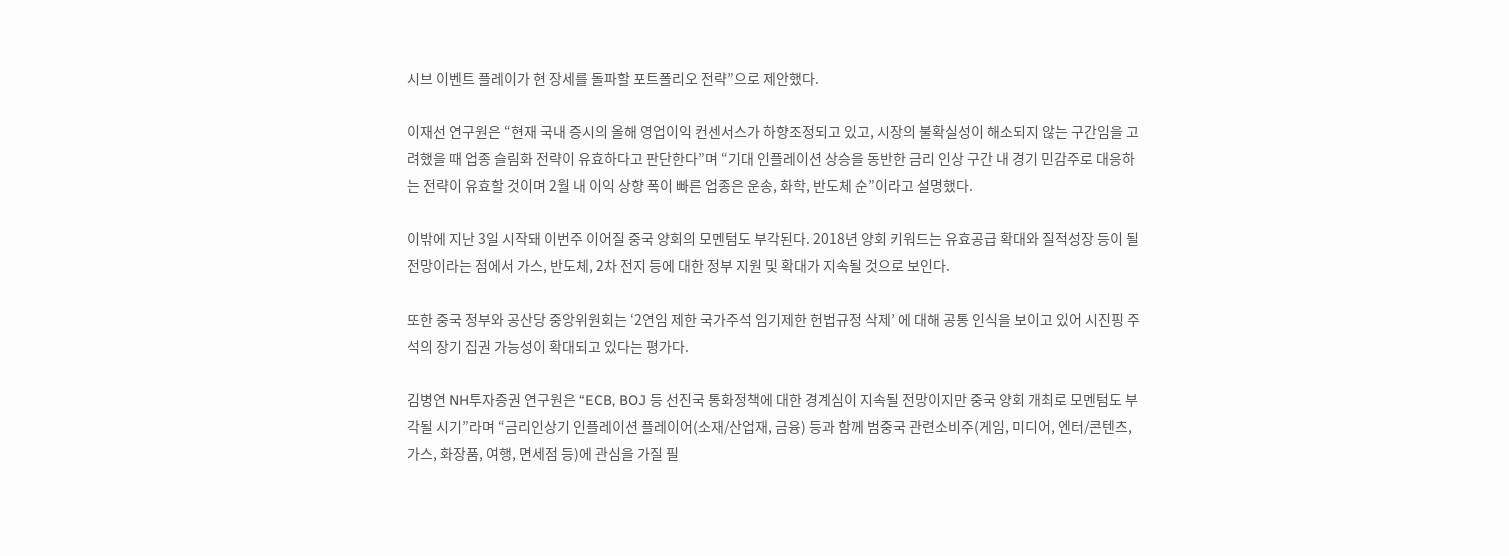시브 이벤트 플레이가 현 장세를 돌파할 포트폴리오 전략”으로 제안했다.

이재선 연구원은 “현재 국내 증시의 올해 영업이익 컨센서스가 하향조정되고 있고, 시장의 불확실성이 해소되지 않는 구간임을 고려했을 때 업종 슬림화 전략이 유효하다고 판단한다”며 “기대 인플레이션 상승을 동반한 금리 인상 구간 내 경기 민감주로 대응하는 전략이 유효할 것이며 2월 내 이익 상향 폭이 빠른 업종은 운송, 화학, 반도체 순”이라고 설명했다.

이밖에 지난 3일 시작돼 이번주 이어질 중국 양회의 모멘텀도 부각된다. 2018년 양회 키워드는 유효공급 확대와 질적성장 등이 될 전망이라는 점에서 가스, 반도체, 2차 전지 등에 대한 정부 지원 및 확대가 지속될 것으로 보인다.

또한 중국 정부와 공산당 중앙위원회는 ‘2연임 제한 국가주석 임기제한 헌법규정 삭제’ 에 대해 공통 인식을 보이고 있어 시진핑 주석의 장기 집권 가능성이 확대되고 있다는 평가다.

김병연 NH투자증권 연구원은 “ECB, BOJ 등 선진국 통화정책에 대한 경계심이 지속될 전망이지만 중국 양회 개최로 모멘텀도 부각될 시기”라며 “금리인상기 인플레이션 플레이어(소재/산업재, 금융) 등과 함께 범중국 관련소비주(게임, 미디어, 엔터/콘텐츠, 가스, 화장품, 여행, 면세점 등)에 관심을 가질 필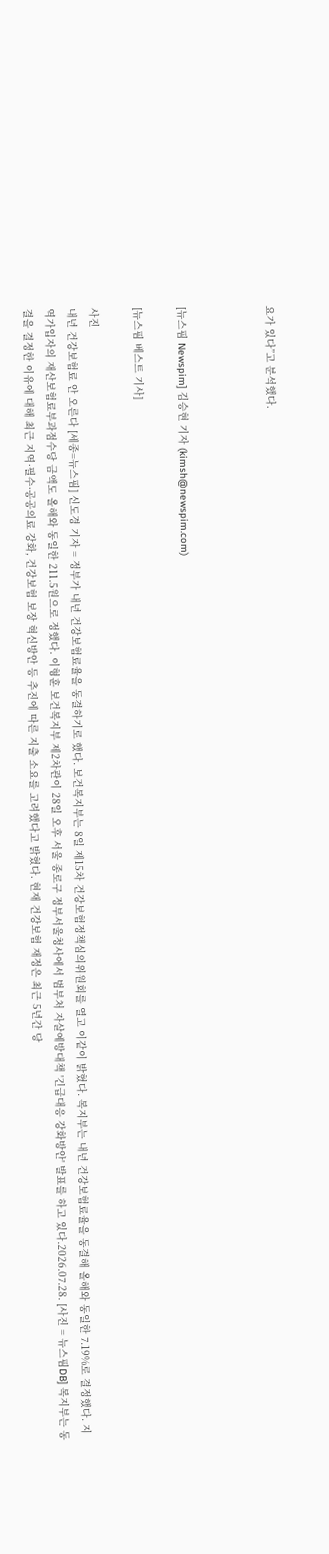요가 있다”고 분석했다.



[뉴스핌 Newspim] 김승현 기자 (kimsh@newspim.com)

[뉴스핌 베스트 기사]

사진
내년 건강보험료 안 오른다 [세종=뉴스핌] 신도경 기자 = 정부가 내년 건강보험료율을 동결하기로 했다. 보건복지부는 8일 제15차 건강보험정책심의위원회를 열고 이같이 밝혔다. 복지부는 내년 건강보험료율을 동결해 올해와 동일한 7.19%로 결정했다. 지역가입자의 재산보험료부과점수당 금액도 올해와 동일한 211.5원으로 정했다. 이형훈 보건복지부 제2차관이 28일 오후 서울 종로구 정부서울청사에서 범부처 자살예방대책 '긴급대응 강화방안' 발표를 하고 있다.2026.07.28. [사진 = 뉴스핌DB] 복지부는 동결을 결정한 이유에 대해 최근 지역·필수·공공의료 강화, 건강보험 보장 혁신방안 등 추진에 따른 지출 소요를 고려했다고 밝혔다. 현재 건강보험 재정은 최근 5년간 당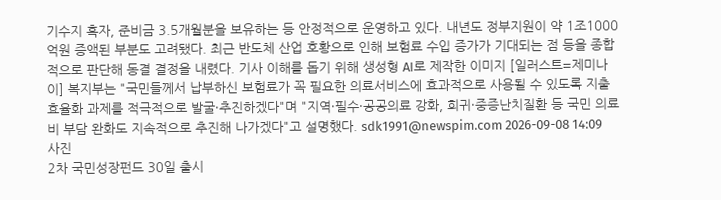기수지 흑자, 준비금 3.5개월분을 보유하는 등 안정적으로 운영하고 있다. 내년도 정부지원이 약 1조1000억원 증액된 부분도 고려됐다. 최근 반도체 산업 호황으로 인해 보험료 수입 증가가 기대되는 점 등을 종합적으로 판단해 동결 결정을 내렸다. 기사 이해를 돕기 위해 생성형 AI로 제작한 이미지 [일러스트=제미나이] 복지부는 "국민들께서 납부하신 보험료가 꼭 필요한 의료서비스에 효과적으로 사용될 수 있도록 지출효율화 과제를 적극적으로 발굴·추진하겠다"며 "지역·필수·공공의료 강화, 희귀·중증난치질환 등 국민 의료비 부담 완화도 지속적으로 추진해 나가겠다"고 설명했다. sdk1991@newspim.com 2026-09-08 14:09
사진
2차 국민성장펀드 30일 출시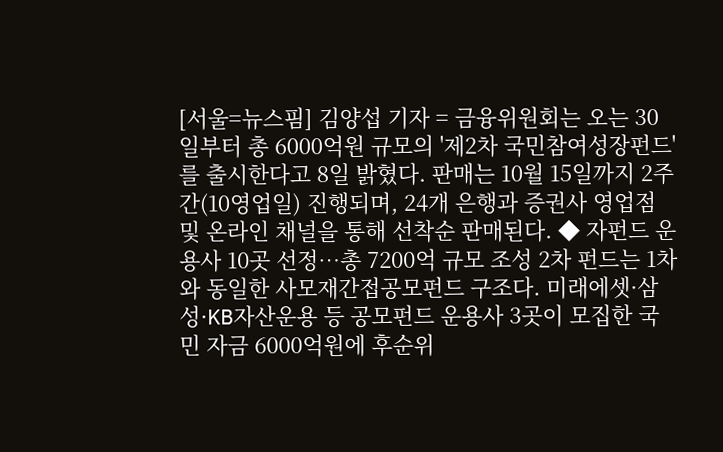[서울=뉴스핌] 김양섭 기자 = 금융위원회는 오는 30일부터 총 6000억원 규모의 '제2차 국민참여성장펀드'를 출시한다고 8일 밝혔다. 판매는 10월 15일까지 2주간(10영업일) 진행되며, 24개 은행과 증권사 영업점 및 온라인 채널을 통해 선착순 판매된다. ◆ 자펀드 운용사 10곳 선정…총 7200억 규모 조성 2차 펀드는 1차와 동일한 사모재간접공모펀드 구조다. 미래에셋·삼성·KB자산운용 등 공모펀드 운용사 3곳이 모집한 국민 자금 6000억원에 후순위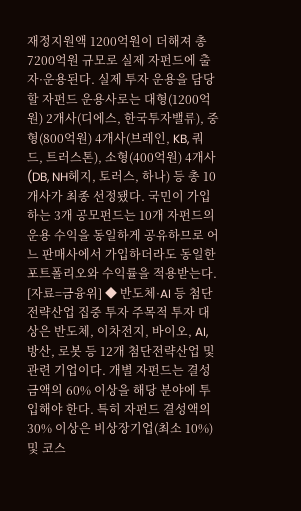재정지원액 1200억원이 더해져 총 7200억원 규모로 실제 자펀드에 출자·운용된다. 실제 투자 운용을 담당할 자펀드 운용사로는 대형(1200억원) 2개사(디에스, 한국투자밸류), 중형(800억원) 4개사(브레인, KB, 쿼드, 트러스톤), 소형(400억원) 4개사(DB, NH헤지, 토러스, 하나) 등 총 10개사가 최종 선정됐다. 국민이 가입하는 3개 공모펀드는 10개 자펀드의 운용 수익을 동일하게 공유하므로 어느 판매사에서 가입하더라도 동일한 포트폴리오와 수익률을 적용받는다. [자료=금융위] ◆ 반도체·AI 등 첨단전략산업 집중 투자 주목적 투자 대상은 반도체, 이차전지, 바이오, AI, 방산, 로봇 등 12개 첨단전략산업 및 관련 기업이다. 개별 자펀드는 결성 금액의 60% 이상을 해당 분야에 투입해야 한다. 특히 자펀드 결성액의 30% 이상은 비상장기업(최소 10%) 및 코스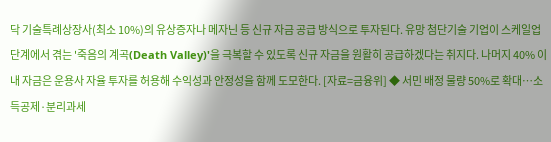닥 기술특례상장사(최소 10%)의 유상증자나 메자닌 등 신규 자금 공급 방식으로 투자된다. 유망 첨단기술 기업이 스케일업 단계에서 겪는 '죽음의 계곡(Death Valley)'을 극복할 수 있도록 신규 자금을 원활히 공급하겠다는 취지다. 나머지 40% 이내 자금은 운용사 자율 투자를 허용해 수익성과 안정성을 함께 도모한다. [자료=금융위] ◆ 서민 배정 물량 50%로 확대…소득공제·분리과세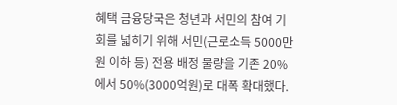혜택 금융당국은 청년과 서민의 참여 기회를 넓히기 위해 서민(근로소득 5000만원 이하 등) 전용 배정 물량을 기존 20%에서 50%(3000억원)로 대폭 확대했다.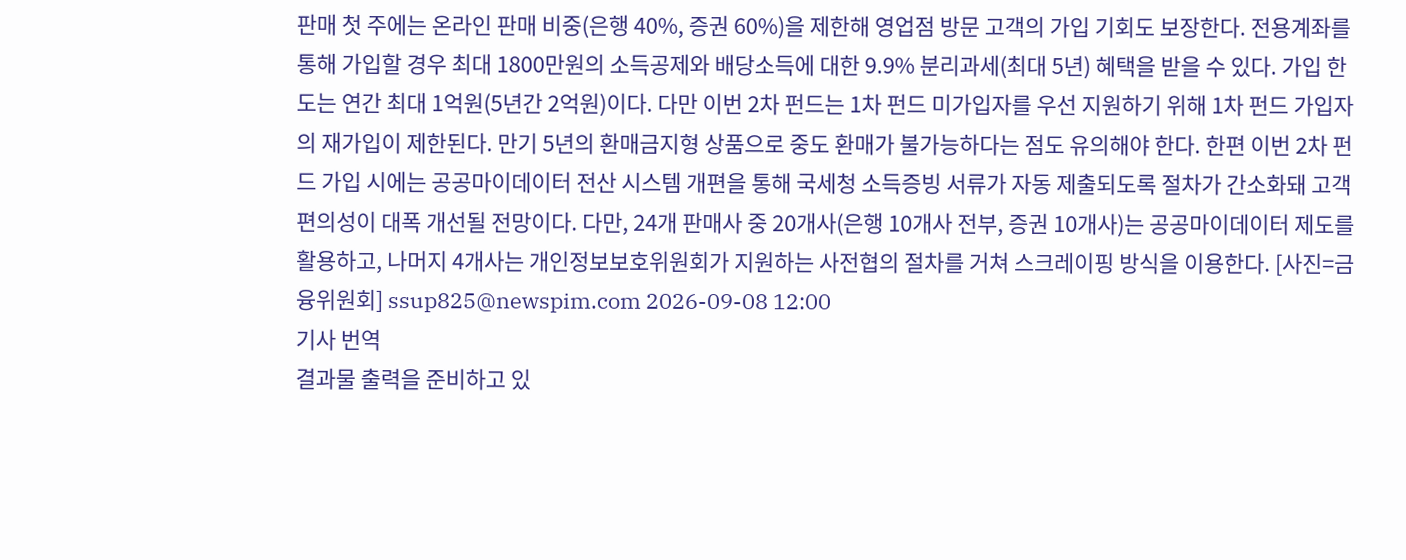판매 첫 주에는 온라인 판매 비중(은행 40%, 증권 60%)을 제한해 영업점 방문 고객의 가입 기회도 보장한다. 전용계좌를 통해 가입할 경우 최대 1800만원의 소득공제와 배당소득에 대한 9.9% 분리과세(최대 5년) 혜택을 받을 수 있다. 가입 한도는 연간 최대 1억원(5년간 2억원)이다. 다만 이번 2차 펀드는 1차 펀드 미가입자를 우선 지원하기 위해 1차 펀드 가입자의 재가입이 제한된다. 만기 5년의 환매금지형 상품으로 중도 환매가 불가능하다는 점도 유의해야 한다. 한편 이번 2차 펀드 가입 시에는 공공마이데이터 전산 시스템 개편을 통해 국세청 소득증빙 서류가 자동 제출되도록 절차가 간소화돼 고객 편의성이 대폭 개선될 전망이다. 다만, 24개 판매사 중 20개사(은행 10개사 전부, 증권 10개사)는 공공마이데이터 제도를 활용하고, 나머지 4개사는 개인정보보호위원회가 지원하는 사전협의 절차를 거쳐 스크레이핑 방식을 이용한다. [사진=금융위원회] ssup825@newspim.com 2026-09-08 12:00
기사 번역
결과물 출력을 준비하고 있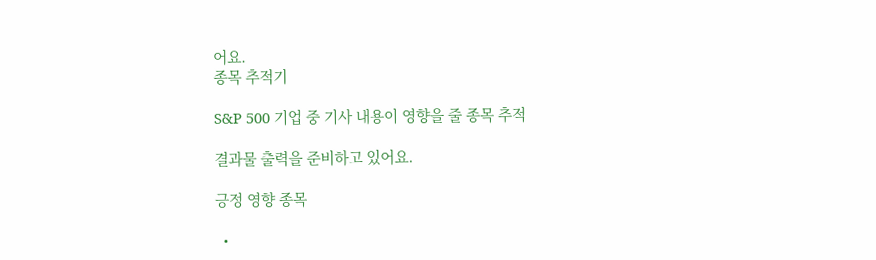어요.
종목 추적기

S&P 500 기업 중 기사 내용이 영향을 줄 종목 추적

결과물 출력을 준비하고 있어요.

긍정 영향 종목

  •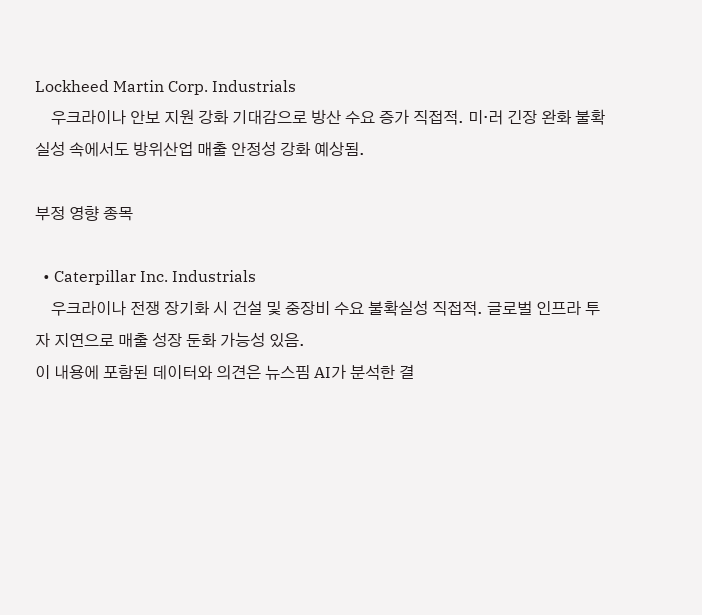Lockheed Martin Corp. Industrials
    우크라이나 안보 지원 강화 기대감으로 방산 수요 증가 직접적. 미·러 긴장 완화 불확실성 속에서도 방위산업 매출 안정성 강화 예상됨.

부정 영향 종목

  • Caterpillar Inc. Industrials
    우크라이나 전쟁 장기화 시 건설 및 중장비 수요 불확실성 직접적. 글로벌 인프라 투자 지연으로 매출 성장 둔화 가능성 있음.
이 내용에 포함된 데이터와 의견은 뉴스핌 AI가 분석한 결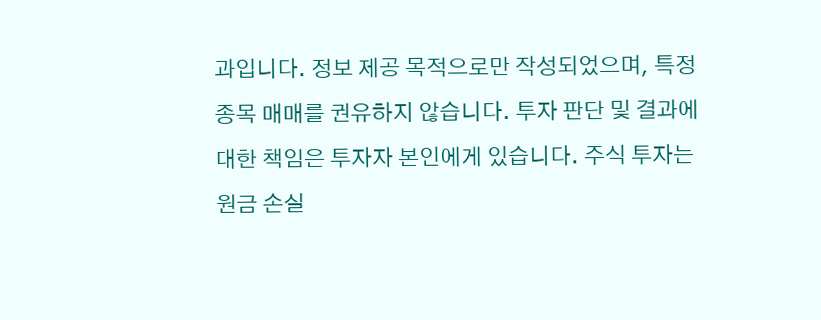과입니다. 정보 제공 목적으로만 작성되었으며, 특정 종목 매매를 권유하지 않습니다. 투자 판단 및 결과에 대한 책임은 투자자 본인에게 있습니다. 주식 투자는 원금 손실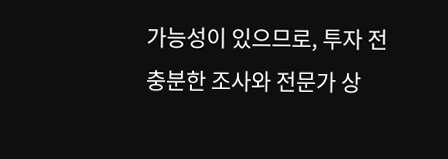가능성이 있으므로, 투자 전 충분한 조사와 전문가 상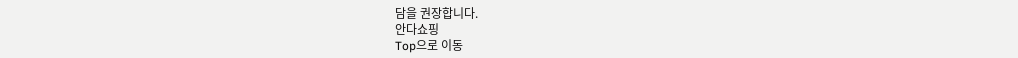담을 권장합니다.
안다쇼핑
Top으로 이동